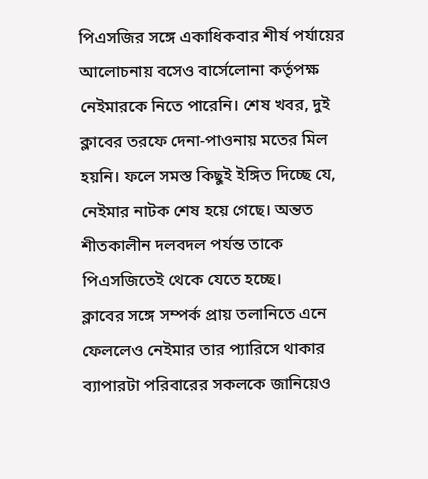পিএসজির সঙ্গে একাধিকবার শীর্ষ পর্যায়ের আলোচনায় বসেও বার্সেলোনা কর্তৃপক্ষ নেইমারকে নিতে পারেনি। শেষ খবর, দুই ক্লাবের তরফে দেনা-পাওনায় মতের মিল হয়নি। ফলে সমস্ত কিছুই ইঙ্গিত দিচ্ছে যে, নেইমার নাটক শেষ হয়ে গেছে। অন্তত শীতকালীন দলবদল পর্যন্ত তাকে পিএসজিতেই থেকে যেতে হচ্ছে।
ক্লাবের সঙ্গে সম্পর্ক প্রায় তলানিতে এনে ফেললেও নেইমার তার প্যারিসে থাকার ব্যাপারটা পরিবারের সকলকে জানিয়েও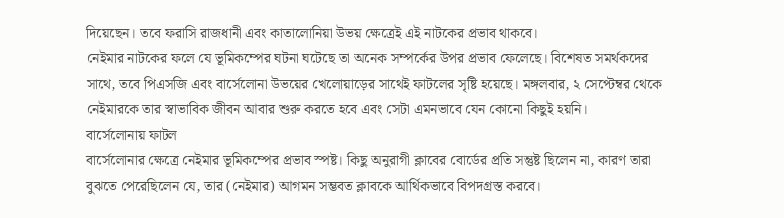দিয়েছেন। তবে ফরাসি রাজধানী এবং কাতালোনিয়া উভয় ক্ষেত্রেই এই নাটকের প্রভাব থাকবে।
নেইমার নাটকের ফলে যে ভূমিকম্পের ঘটনা ঘটেছে তা অনেক সম্পর্কের উপর প্রভাব ফেলেছে। বিশেষত সমর্থকদের সাথে, তবে পিএসজি এবং বার্সেলোনা উভয়ের খেলোয়াড়ের সাথেই ফাটলের সৃষ্টি হয়েছে। মঙ্গলবার, ২ সেপ্টেম্বর থেকে নেইমারকে তার স্বাভাবিক জীবন আবার শুরু করতে হবে এবং সেটা এমনভাবে যেন কোনো কিছুই হয়নি।
বার্সেলোনায় ফাটল
বার্সেলোনার ক্ষেত্রে নেইমার ভূমিকম্পের প্রভাব স্পষ্ট। কিছু অনুরাগী ক্লাবের বোর্ডের প্রতি সন্তুষ্ট ছিলেন না, কারণ তারা বুঝতে পেরেছিলেন যে, তার (নেইমার) আগমন সম্ভবত ক্লাবকে আর্থিকভাবে বিপদগ্রস্ত করবে।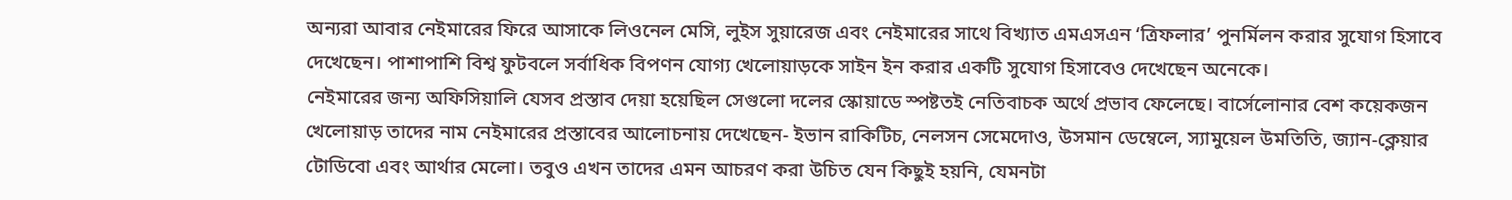অন্যরা আবার নেইমারের ফিরে আসাকে লিওনেল মেসি, লুইস সুয়ারেজ এবং নেইমারের সাথে বিখ্যাত এমএসএন ‘ত্রিফলার’ পুনর্মিলন করার সুযোগ হিসাবে দেখেছেন। পাশাপাশি বিশ্ব ফুটবলে সর্বাধিক বিপণন যোগ্য খেলোয়াড়কে সাইন ইন করার একটি সুযোগ হিসাবেও দেখেছেন অনেকে।
নেইমারের জন্য অফিসিয়ালি যেসব প্রস্তাব দেয়া হয়েছিল সেগুলো দলের স্কোয়াডে স্পষ্টতই নেতিবাচক অর্থে প্রভাব ফেলেছে। বার্সেলোনার বেশ কয়েকজন খেলোয়াড় তাদের নাম নেইমারের প্রস্তাবের আলোচনায় দেখেছেন- ইভান রাকিটিচ, নেলসন সেমেদোও, উসমান ডেম্বেলে, স্যামুয়েল উমতিতি, জ্যান-ক্লেয়ার টোডিবো এবং আর্থার মেলো। তবুও এখন তাদের এমন আচরণ করা উচিত যেন কিছুই হয়নি, যেমনটা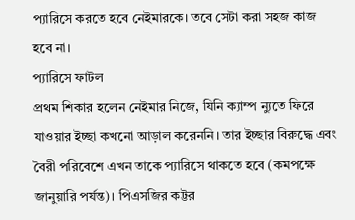প্যারিসে করতে হবে নেইমারকে। তবে সেটা করা সহজ কাজ হবে না।
প্যারিসে ফাটল
প্রথম শিকার হলেন নেইমার নিজে, যিনি ক্যাম্প ন্যুতে ফিরে যাওয়ার ইচ্ছা কখনো আড়াল করেননি। তার ইচ্ছার বিরুদ্ধে এবং বৈরী পরিবেশে এখন তাকে প্যারিসে থাকতে হবে (কমপক্ষে জানুয়ারি পর্যন্ত)। পিএসজির কট্টর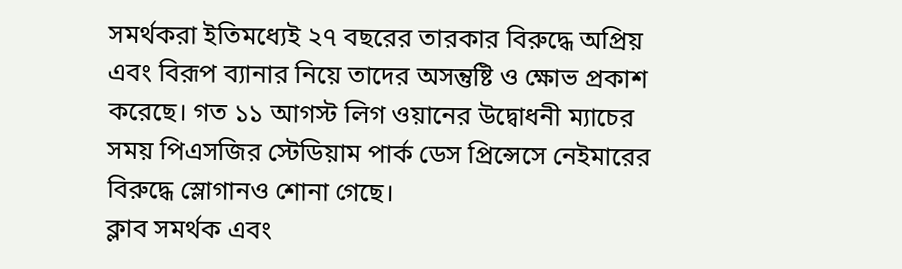সমর্থকরা ইতিমধ্যেই ২৭ বছরের তারকার বিরুদ্ধে অপ্রিয় এবং বিরূপ ব্যানার নিয়ে তাদের অসন্তুষ্টি ও ক্ষোভ প্রকাশ করেছে। গত ১১ আগস্ট লিগ ওয়ানের উদ্বোধনী ম্যাচের সময় পিএসজির স্টেডিয়াম পার্ক ডেস প্রিন্সেসে নেইমারের বিরুদ্ধে স্লোগানও শোনা গেছে।
ক্লাব সমর্থক এবং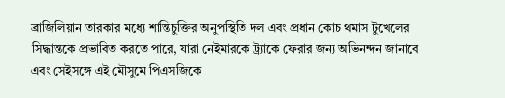ব্রাজিলিয়ান তারকার মধ্যে শান্তিচুক্তির অনুপস্থিতি দল এবং প্রধান কোচ থমাস টুখেলের সিদ্ধান্তকে প্রভাবিত করতে পারে, যারা নেইমারকে ট্র্যাকে ফেরার জন্য অভিনন্দন জানাবে এবং সেইসঙ্গে এই মৌসুমে পিএসজিকে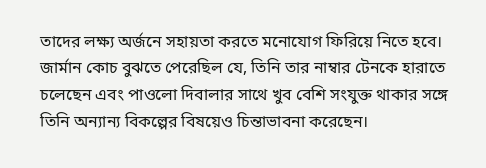তাদের লক্ষ্য অর্জনে সহায়তা করতে মনোযোগ ফিরিয়ে নিতে হবে।
জার্মান কোচ বুঝতে পেরেছিল যে, তিনি তার নাম্বার টেনকে হারাতে চলেছেন এবং পাওলো দিবালার সাথে খুব বেশি সংযুক্ত থাকার সঙ্গে তিনি অন্যান্য বিকল্পের বিষয়েও চিন্তাভাবনা করেছেন।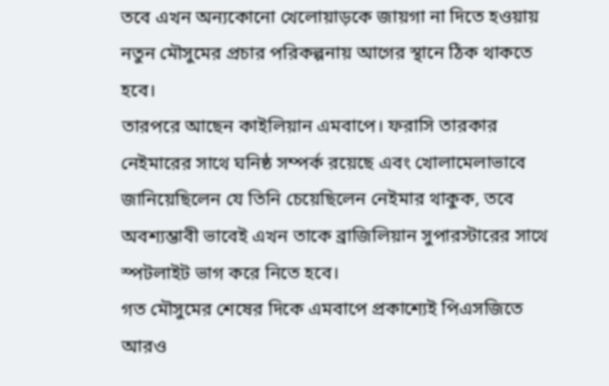তবে এখন অন্যকোনো খেলোয়াড়কে জায়গা না দিতে হওয়ায় নতুন মৌসুমের প্রচার পরিকল্পনায় আগের স্থানে ঠিক থাকতে হবে।
তারপরে আছেন কাইলিয়ান এমবাপে। ফরাসি তারকার নেইমারের সাথে ঘনিষ্ঠ সম্পর্ক রয়েছে এবং খোলামেলাভাবে জানিয়েছিলেন যে তিনি চেয়েছিলেন নেইমার থাকুক, তবে অবশ্যম্ভাবী ভাবেই এখন তাকে ব্রাজিলিয়ান সুপারস্টারের সাথে স্পটলাইট ভাগ করে নিতে হবে।
গত মৌসুমের শেষের দিকে এমবাপে প্রকাশ্যেই পিএসজিতে আরও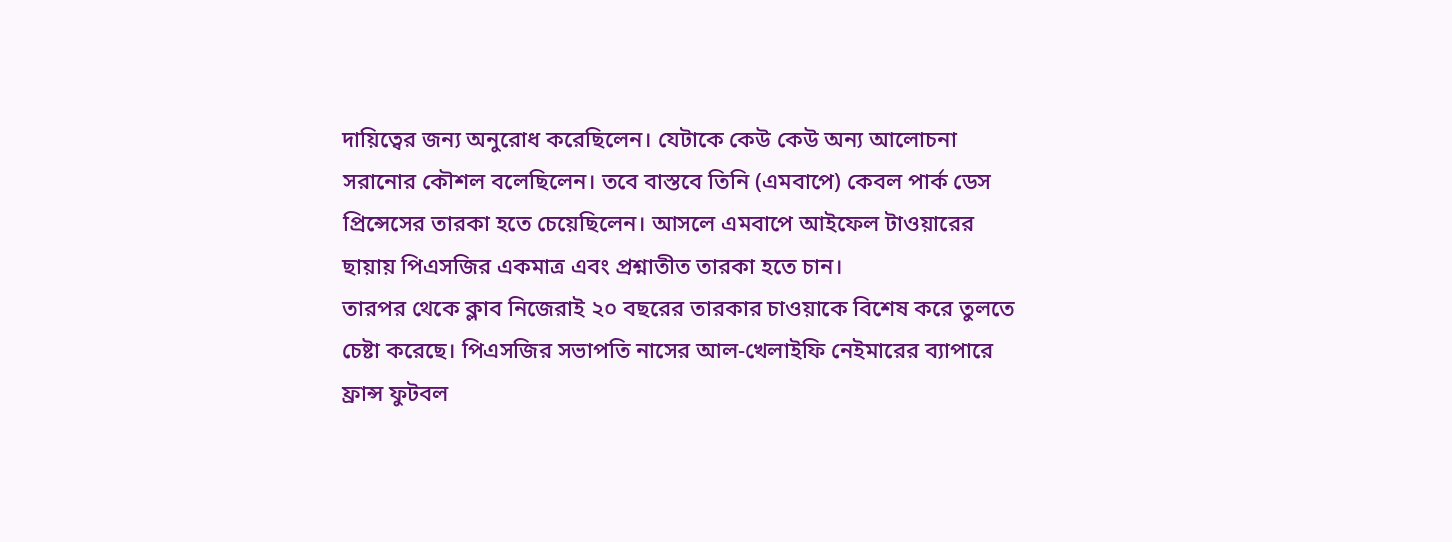দায়িত্বের জন্য অনুরোধ করেছিলেন। যেটাকে কেউ কেউ অন্য আলোচনা সরানোর কৌশল বলেছিলেন। তবে বাস্তবে তিনি (এমবাপে) কেবল পার্ক ডেস প্রিন্সেসের তারকা হতে চেয়েছিলেন। আসলে এমবাপে আইফেল টাওয়ারের ছায়ায় পিএসজির একমাত্র এবং প্রশ্নাতীত তারকা হতে চান।
তারপর থেকে ক্লাব নিজেরাই ২০ বছরের তারকার চাওয়াকে বিশেষ করে তুলতে চেষ্টা করেছে। পিএসজির সভাপতি নাসের আল-খেলাইফি নেইমারের ব্যাপারে ফ্রান্স ফুটবল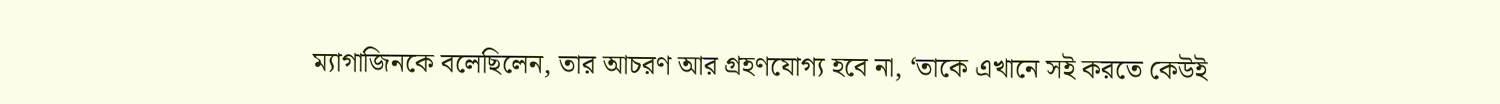ম্যাগাজিনকে বলেছিলেন, তার আচরণ আর গ্রহণযোগ্য হবে না, ‘তাকে এখানে সই করতে কেউই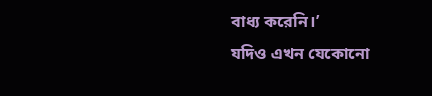বাধ্য করেনি।’
যদিও এখন যেকোনো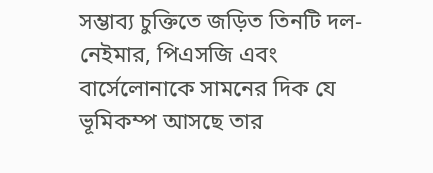সম্ভাব্য চুক্তিতে জড়িত তিনটি দল- নেইমার, পিএসজি এবং বার্সেলোনাকে সামনের দিক যে ভূমিকম্প আসছে তার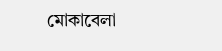মোকাবেলা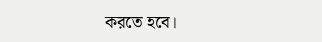করতে হবে।